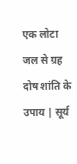एक लोटा जल से ग्रह दोष शांति के उपाय | सूर्य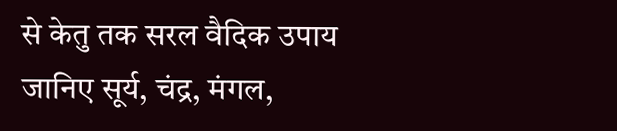से केतु तक सरल वैदिक उपाय
जानिए सूर्य, चंद्र, मंगल,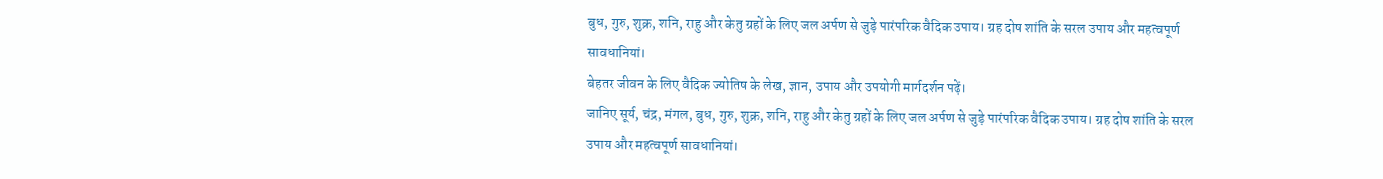बुध, गुरु, शुक्र, शनि, राहु और केतु ग्रहों के लिए जल अर्पण से जुड़े पारंपरिक वैदिक उपाय। ग्रह दोष शांति के सरल उपाय और महत्वपूर्ण सावधानियां।
बेहतर जीवन के लिए वैदिक ज्योतिष के लेख, ज्ञान, उपाय और उपयोगी मार्गदर्शन पढ़ें।
जानिए सूर्य, चंद्र, मंगल, बुध, गुरु, शुक्र, शनि, राहु और केतु ग्रहों के लिए जल अर्पण से जुड़े पारंपरिक वैदिक उपाय। ग्रह दोष शांति के सरल उपाय और महत्वपूर्ण सावधानियां।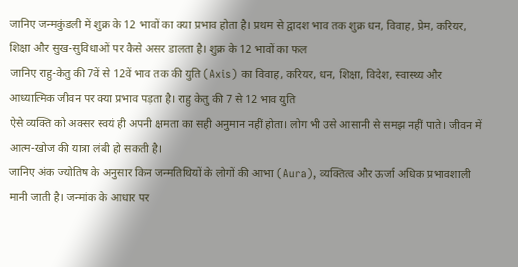जानिए जन्मकुंडली में शुक्र के 12 भावों का क्या प्रभाव होता है। प्रथम से द्वादश भाव तक शुक्र धन, विवाह, प्रेम, करियर, शिक्षा और सुख-सुविधाओं पर कैसे असर डालता है। शुक्र के 12 भावों का फल
जानिए राहु-केतु की 7वें से 12वें भाव तक की युति (Axis) का विवाह, करियर, धन, शिक्षा, विदेश, स्वास्थ्य और आध्यात्मिक जीवन पर क्या प्रभाव पड़ता है। राहु केतु की 7 से 12 भाव युति
ऐसे व्यक्ति को अक्सर स्वयं ही अपनी क्षमता का सही अनुमान नहीं होता। लोग भी उसे आसानी से समझ नहीं पाते। जीवन में आत्म-खोज की यात्रा लंबी हो सकती है।
जानिए अंक ज्योतिष के अनुसार किन जन्मतिथियों के लोगों की आभा (Aura), व्यक्तित्व और ऊर्जा अधिक प्रभावशाली मानी जाती है। जन्मांक के आधार पर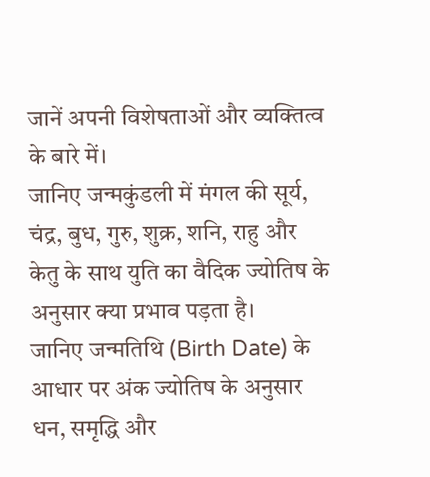जानें अपनी विशेषताओं और व्यक्तित्व के बारे में।
जानिए जन्मकुंडली में मंगल की सूर्य, चंद्र, बुध, गुरु, शुक्र, शनि, राहु और केतु के साथ युति का वैदिक ज्योतिष के अनुसार क्या प्रभाव पड़ता है।
जानिए जन्मतिथि (Birth Date) के आधार पर अंक ज्योतिष के अनुसार धन, समृद्धि और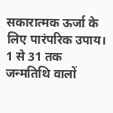सकारात्मक ऊर्जा के लिए पारंपरिक उपाय। 1 से 31 तक जन्मतिथि वालों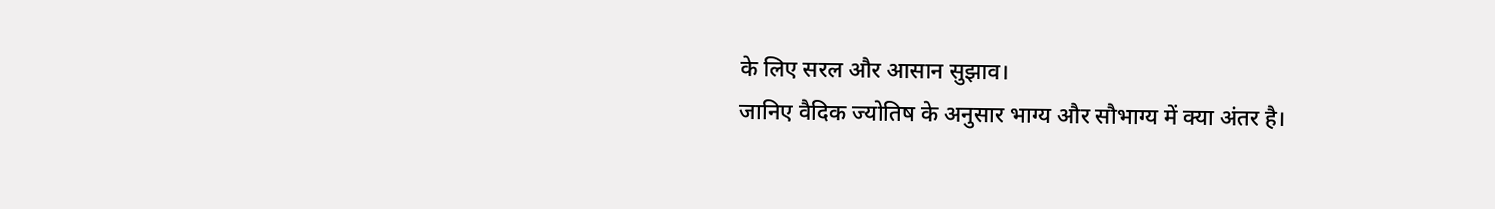के लिए सरल और आसान सुझाव।
जानिए वैदिक ज्योतिष के अनुसार भाग्य और सौभाग्य में क्या अंतर है।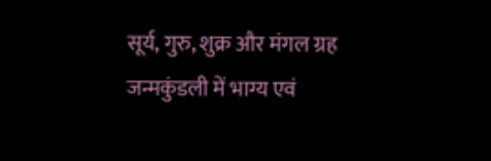सूर्य, गुरु, शुक्र और मंगल ग्रह जन्मकुंडली में भाग्य एवं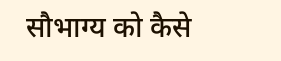सौभाग्य को कैसे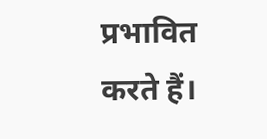प्रभावित करते हैं।